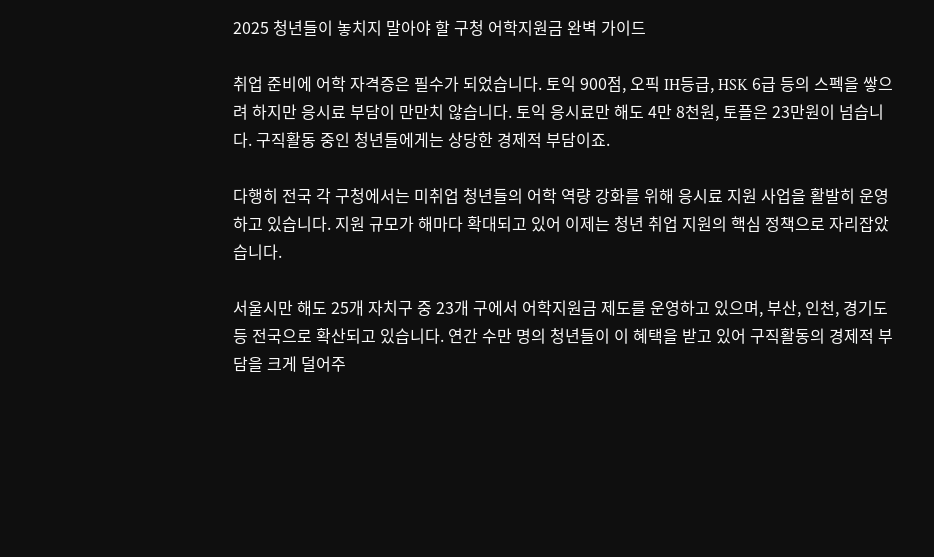2025 청년들이 놓치지 말아야 할 구청 어학지원금 완벽 가이드

취업 준비에 어학 자격증은 필수가 되었습니다. 토익 900점, 오픽 IH등급, HSK 6급 등의 스펙을 쌓으려 하지만 응시료 부담이 만만치 않습니다. 토익 응시료만 해도 4만 8천원, 토플은 23만원이 넘습니다. 구직활동 중인 청년들에게는 상당한 경제적 부담이죠.

다행히 전국 각 구청에서는 미취업 청년들의 어학 역량 강화를 위해 응시료 지원 사업을 활발히 운영하고 있습니다. 지원 규모가 해마다 확대되고 있어 이제는 청년 취업 지원의 핵심 정책으로 자리잡았습니다.

서울시만 해도 25개 자치구 중 23개 구에서 어학지원금 제도를 운영하고 있으며, 부산, 인천, 경기도 등 전국으로 확산되고 있습니다. 연간 수만 명의 청년들이 이 혜택을 받고 있어 구직활동의 경제적 부담을 크게 덜어주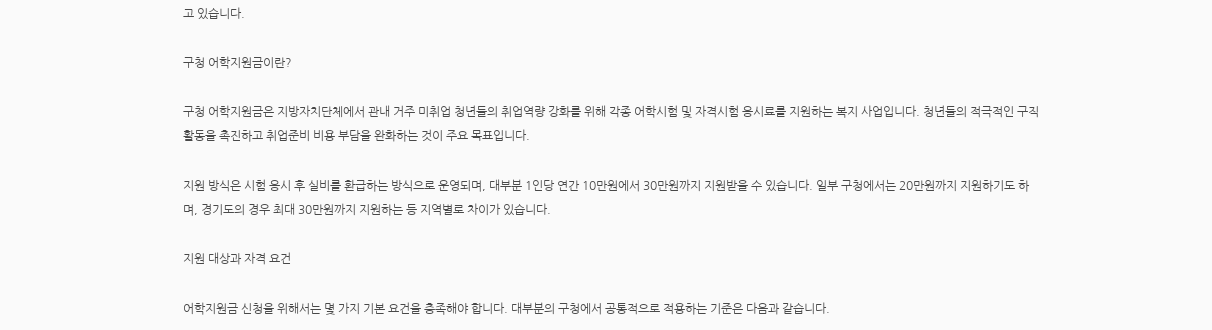고 있습니다.

구청 어학지원금이란?

구청 어학지원금은 지방자치단체에서 관내 거주 미취업 청년들의 취업역량 강화를 위해 각종 어학시험 및 자격시험 응시료를 지원하는 복지 사업입니다. 청년들의 적극적인 구직활동을 촉진하고 취업준비 비용 부담을 완화하는 것이 주요 목표입니다.

지원 방식은 시험 응시 후 실비를 환급하는 방식으로 운영되며, 대부분 1인당 연간 10만원에서 30만원까지 지원받을 수 있습니다. 일부 구청에서는 20만원까지 지원하기도 하며, 경기도의 경우 최대 30만원까지 지원하는 등 지역별로 차이가 있습니다.

지원 대상과 자격 요건

어학지원금 신청을 위해서는 몇 가지 기본 요건을 충족해야 합니다. 대부분의 구청에서 공통적으로 적용하는 기준은 다음과 같습니다.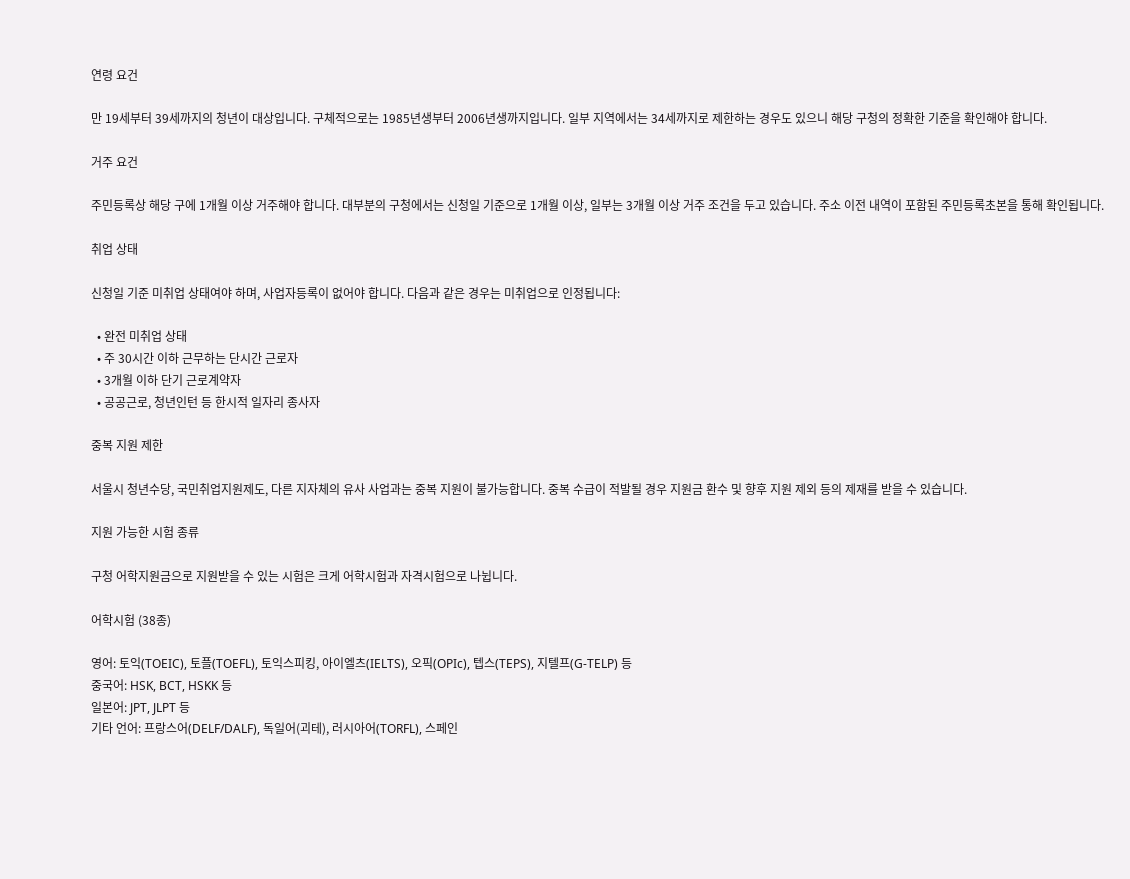연령 요건

만 19세부터 39세까지의 청년이 대상입니다. 구체적으로는 1985년생부터 2006년생까지입니다. 일부 지역에서는 34세까지로 제한하는 경우도 있으니 해당 구청의 정확한 기준을 확인해야 합니다.

거주 요건

주민등록상 해당 구에 1개월 이상 거주해야 합니다. 대부분의 구청에서는 신청일 기준으로 1개월 이상, 일부는 3개월 이상 거주 조건을 두고 있습니다. 주소 이전 내역이 포함된 주민등록초본을 통해 확인됩니다.

취업 상태

신청일 기준 미취업 상태여야 하며, 사업자등록이 없어야 합니다. 다음과 같은 경우는 미취업으로 인정됩니다:

  • 완전 미취업 상태
  • 주 30시간 이하 근무하는 단시간 근로자
  • 3개월 이하 단기 근로계약자
  • 공공근로, 청년인턴 등 한시적 일자리 종사자

중복 지원 제한

서울시 청년수당, 국민취업지원제도, 다른 지자체의 유사 사업과는 중복 지원이 불가능합니다. 중복 수급이 적발될 경우 지원금 환수 및 향후 지원 제외 등의 제재를 받을 수 있습니다.

지원 가능한 시험 종류

구청 어학지원금으로 지원받을 수 있는 시험은 크게 어학시험과 자격시험으로 나뉩니다.

어학시험 (38종)

영어: 토익(TOEIC), 토플(TOEFL), 토익스피킹, 아이엘츠(IELTS), 오픽(OPIc), 텝스(TEPS), 지텔프(G-TELP) 등
중국어: HSK, BCT, HSKK 등
일본어: JPT, JLPT 등
기타 언어: 프랑스어(DELF/DALF), 독일어(괴테), 러시아어(TORFL), 스페인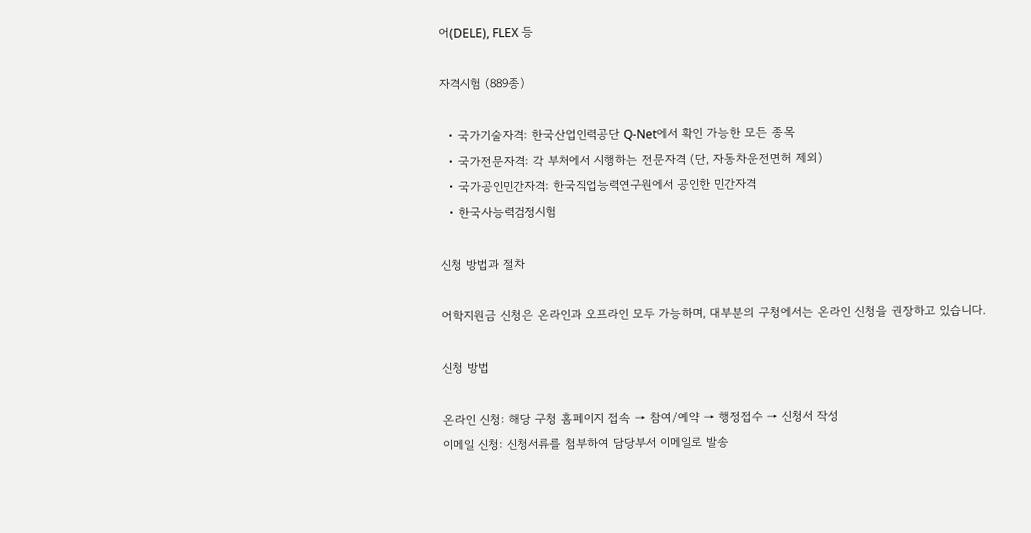어(DELE), FLEX 등

자격시험 (889종)

  • 국가기술자격: 한국산업인력공단 Q-Net에서 확인 가능한 모든 종목
  • 국가전문자격: 각 부처에서 시행하는 전문자격 (단, 자동차운전면허 제외)
  • 국가공인민간자격: 한국직업능력연구원에서 공인한 민간자격
  • 한국사능력검정시험

신청 방법과 절차

어학지원금 신청은 온라인과 오프라인 모두 가능하며, 대부분의 구청에서는 온라인 신청을 권장하고 있습니다.

신청 방법

온라인 신청: 해당 구청 홈페이지 접속 → 참여/예약 → 행정접수 → 신청서 작성
이메일 신청: 신청서류를 첨부하여 담당부서 이메일로 발송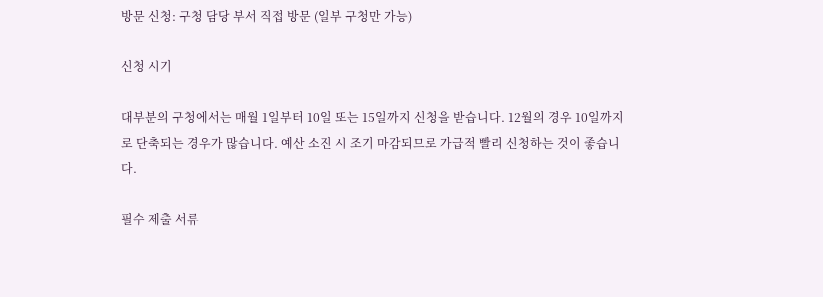방문 신청: 구청 담당 부서 직접 방문 (일부 구청만 가능)

신청 시기

대부분의 구청에서는 매월 1일부터 10일 또는 15일까지 신청을 받습니다. 12월의 경우 10일까지로 단축되는 경우가 많습니다. 예산 소진 시 조기 마감되므로 가급적 빨리 신청하는 것이 좋습니다.

필수 제출 서류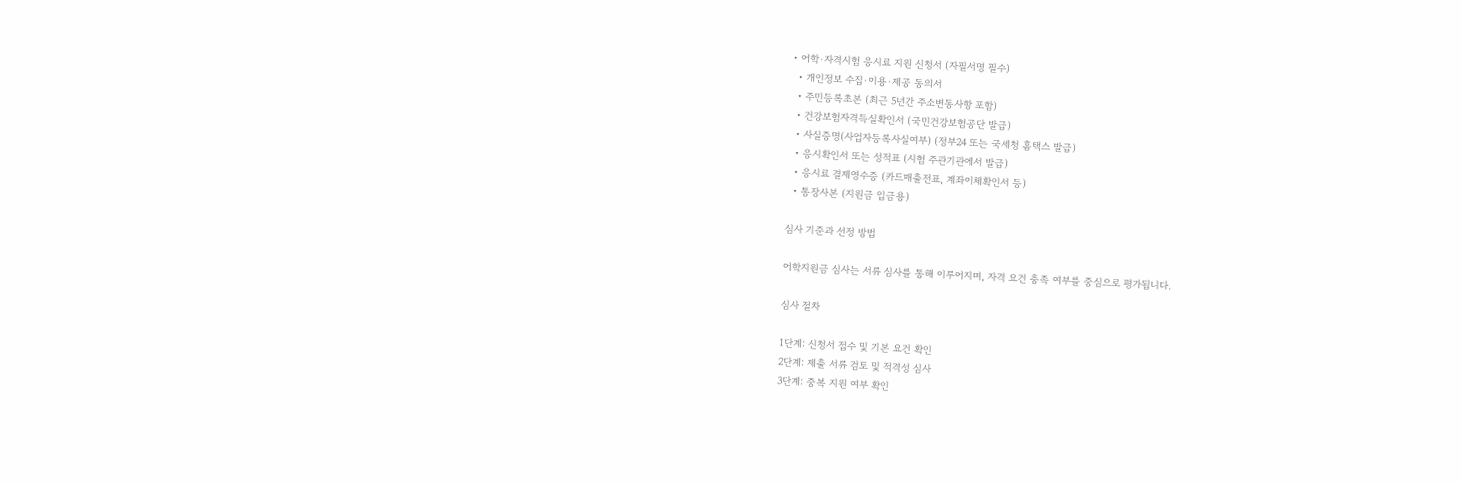• 어학·자격시험 응시료 지원 신청서 (자필서명 필수)
  • 개인정보 수집·이용·제공 동의서
  • 주민등록초본 (최근 5년간 주소변동사항 포함)
  • 건강보험자격득실확인서 (국민건강보험공단 발급)
  • 사실증명(사업자등록사실여부) (정부24 또는 국세청 홈택스 발급)
  • 응시확인서 또는 성적표 (시험 주관기관에서 발급)
  • 응시료 결제영수증 (카드매출전표, 계좌이체확인서 등)
  • 통장사본 (지원금 입금용)

심사 기준과 선정 방법

어학지원금 심사는 서류 심사를 통해 이루어지며, 자격 요건 충족 여부를 중심으로 평가됩니다.

심사 절차

1단계: 신청서 접수 및 기본 요건 확인
2단계: 제출 서류 검토 및 적격성 심사
3단계: 중복 지원 여부 확인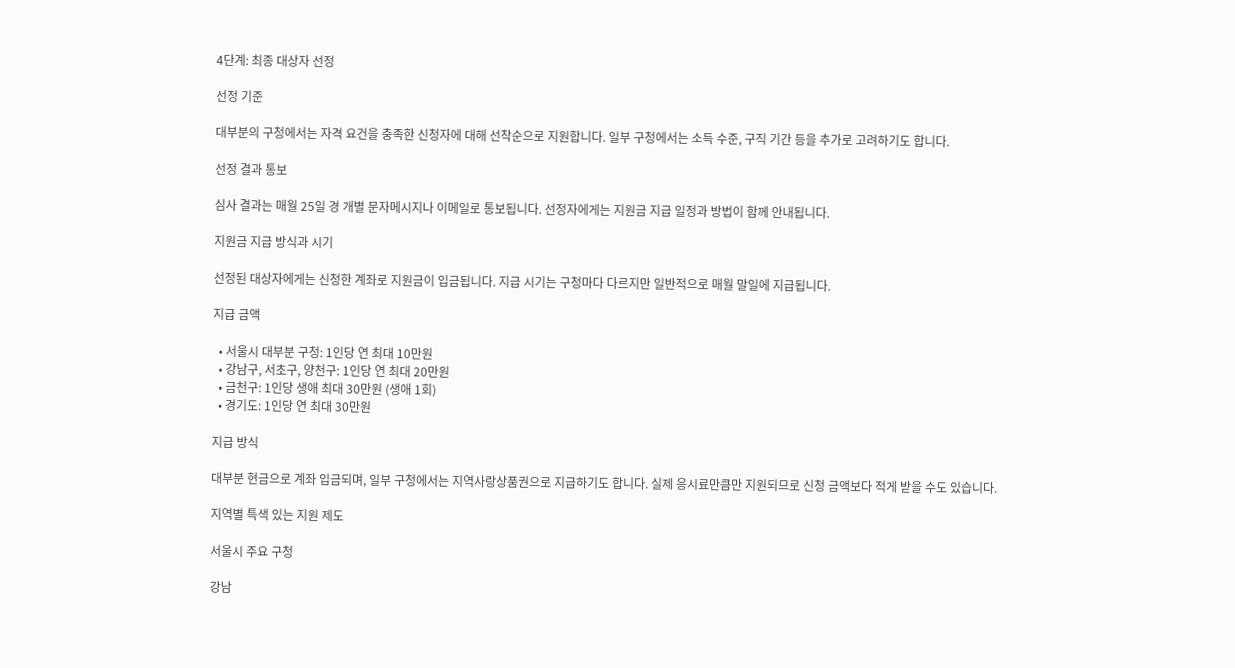4단계: 최종 대상자 선정

선정 기준

대부분의 구청에서는 자격 요건을 충족한 신청자에 대해 선착순으로 지원합니다. 일부 구청에서는 소득 수준, 구직 기간 등을 추가로 고려하기도 합니다.

선정 결과 통보

심사 결과는 매월 25일 경 개별 문자메시지나 이메일로 통보됩니다. 선정자에게는 지원금 지급 일정과 방법이 함께 안내됩니다.

지원금 지급 방식과 시기

선정된 대상자에게는 신청한 계좌로 지원금이 입금됩니다. 지급 시기는 구청마다 다르지만 일반적으로 매월 말일에 지급됩니다.

지급 금액

  • 서울시 대부분 구청: 1인당 연 최대 10만원
  • 강남구, 서초구, 양천구: 1인당 연 최대 20만원
  • 금천구: 1인당 생애 최대 30만원 (생애 1회)
  • 경기도: 1인당 연 최대 30만원

지급 방식

대부분 현금으로 계좌 입금되며, 일부 구청에서는 지역사랑상품권으로 지급하기도 합니다. 실제 응시료만큼만 지원되므로 신청 금액보다 적게 받을 수도 있습니다.

지역별 특색 있는 지원 제도

서울시 주요 구청

강남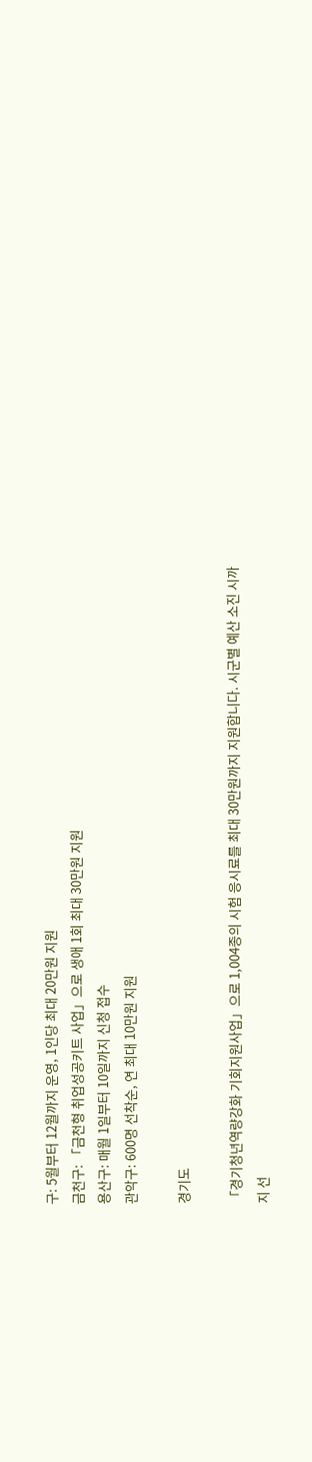구: 5월부터 12월까지 운영, 1인당 최대 20만원 지원
금천구: 「금천형 취업성공키트 사업」으로 생애 1회 최대 30만원 지원
용산구: 매월 1일부터 10일까지 신청 접수
관악구: 600명 선착순, 연 최대 10만원 지원

경기도

「경기청년역량강화 기회지원사업」으로 1,004종의 시험 응시료를 최대 30만원까지 지원합니다. 시군별 예산 소진 시까지 선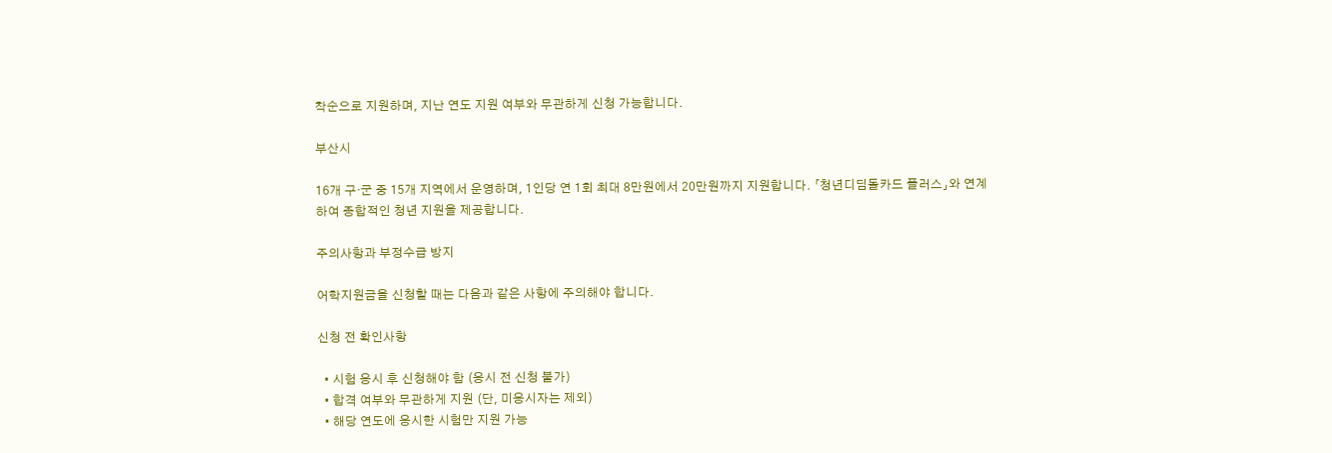착순으로 지원하며, 지난 연도 지원 여부와 무관하게 신청 가능합니다.

부산시

16개 구·군 중 15개 지역에서 운영하며, 1인당 연 1회 최대 8만원에서 20만원까지 지원합니다. 「청년디딤돌카드 플러스」와 연계하여 종합적인 청년 지원을 제공합니다.

주의사항과 부정수급 방지

어학지원금을 신청할 때는 다음과 같은 사항에 주의해야 합니다.

신청 전 확인사항

  • 시험 응시 후 신청해야 함 (응시 전 신청 불가)
  • 합격 여부와 무관하게 지원 (단, 미응시자는 제외)
  • 해당 연도에 응시한 시험만 지원 가능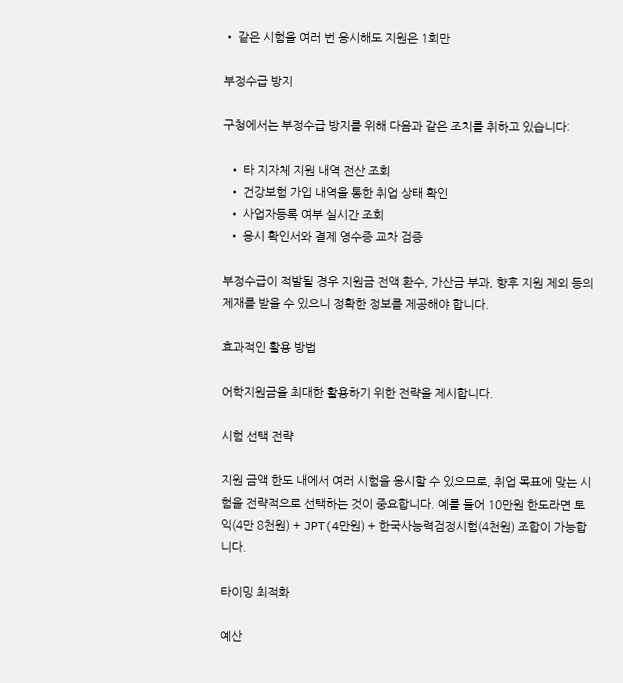• 같은 시험을 여러 번 응시해도 지원은 1회만

부정수급 방지

구청에서는 부정수급 방지를 위해 다음과 같은 조치를 취하고 있습니다:

  • 타 지자체 지원 내역 전산 조회
  • 건강보험 가입 내역을 통한 취업 상태 확인
  • 사업자등록 여부 실시간 조회
  • 응시 확인서와 결제 영수증 교차 검증

부정수급이 적발될 경우 지원금 전액 환수, 가산금 부과, 향후 지원 제외 등의 제재를 받을 수 있으니 정확한 정보를 제공해야 합니다.

효과적인 활용 방법

어학지원금을 최대한 활용하기 위한 전략을 제시합니다.

시험 선택 전략

지원 금액 한도 내에서 여러 시험을 응시할 수 있으므로, 취업 목표에 맞는 시험을 전략적으로 선택하는 것이 중요합니다. 예를 들어 10만원 한도라면 토익(4만 8천원) + JPT(4만원) + 한국사능력검정시험(4천원) 조합이 가능합니다.

타이밍 최적화

예산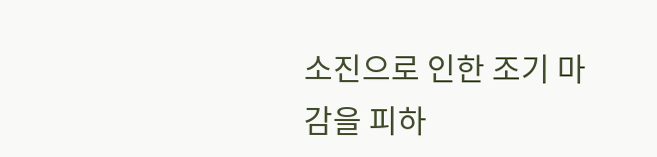소진으로 인한 조기 마감을 피하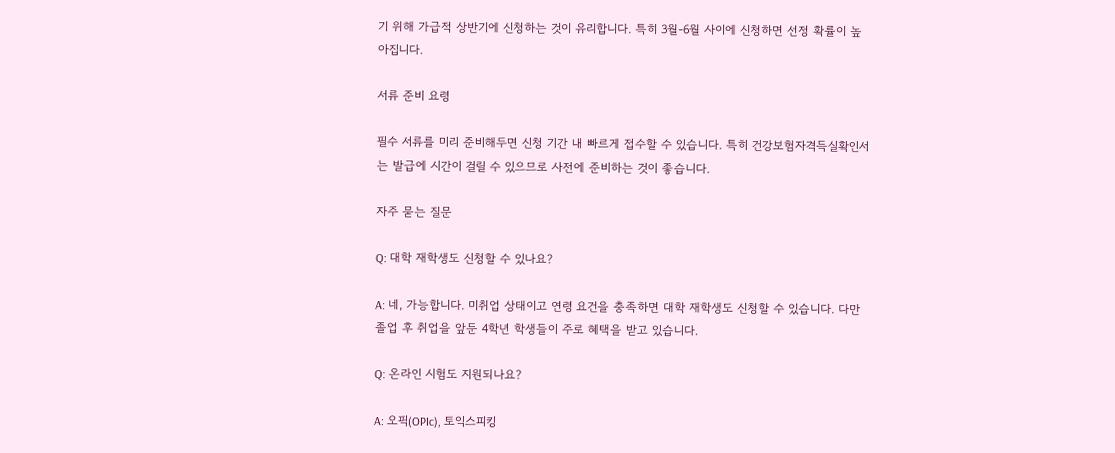기 위해 가급적 상반기에 신청하는 것이 유리합니다. 특히 3월-6월 사이에 신청하면 선정 확률이 높아집니다.

서류 준비 요령

필수 서류를 미리 준비해두면 신청 기간 내 빠르게 접수할 수 있습니다. 특히 건강보험자격득실확인서는 발급에 시간이 걸릴 수 있으므로 사전에 준비하는 것이 좋습니다.

자주 묻는 질문

Q: 대학 재학생도 신청할 수 있나요?

A: 네, 가능합니다. 미취업 상태이고 연령 요건을 충족하면 대학 재학생도 신청할 수 있습니다. 다만 졸업 후 취업을 앞둔 4학년 학생들이 주로 혜택을 받고 있습니다.

Q: 온라인 시험도 지원되나요?

A: 오픽(OPIc), 토익스피킹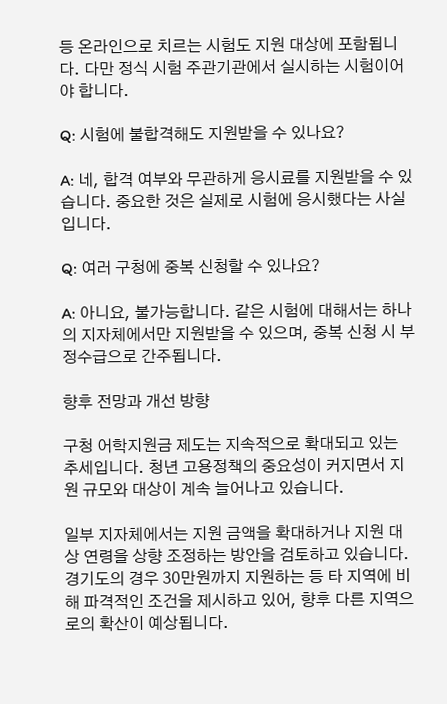등 온라인으로 치르는 시험도 지원 대상에 포함됩니다. 다만 정식 시험 주관기관에서 실시하는 시험이어야 합니다.

Q: 시험에 불합격해도 지원받을 수 있나요?

A: 네, 합격 여부와 무관하게 응시료를 지원받을 수 있습니다. 중요한 것은 실제로 시험에 응시했다는 사실입니다.

Q: 여러 구청에 중복 신청할 수 있나요?

A: 아니요, 불가능합니다. 같은 시험에 대해서는 하나의 지자체에서만 지원받을 수 있으며, 중복 신청 시 부정수급으로 간주됩니다.

향후 전망과 개선 방향

구청 어학지원금 제도는 지속적으로 확대되고 있는 추세입니다. 청년 고용정책의 중요성이 커지면서 지원 규모와 대상이 계속 늘어나고 있습니다.

일부 지자체에서는 지원 금액을 확대하거나 지원 대상 연령을 상향 조정하는 방안을 검토하고 있습니다. 경기도의 경우 30만원까지 지원하는 등 타 지역에 비해 파격적인 조건을 제시하고 있어, 향후 다른 지역으로의 확산이 예상됩니다.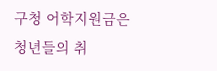구청 어학지원금은 청년들의 취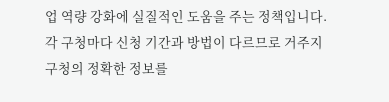업 역량 강화에 실질적인 도움을 주는 정책입니다. 각 구청마다 신청 기간과 방법이 다르므로 거주지 구청의 정확한 정보를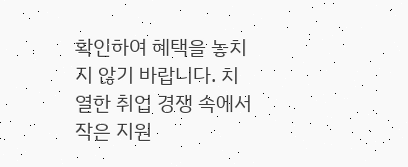확인하여 혜택을 놓치지 않기 바랍니다. 치열한 취업 경쟁 속에서 작은 지원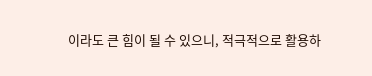이라도 큰 힘이 될 수 있으니, 적극적으로 활용하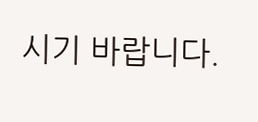시기 바랍니다.